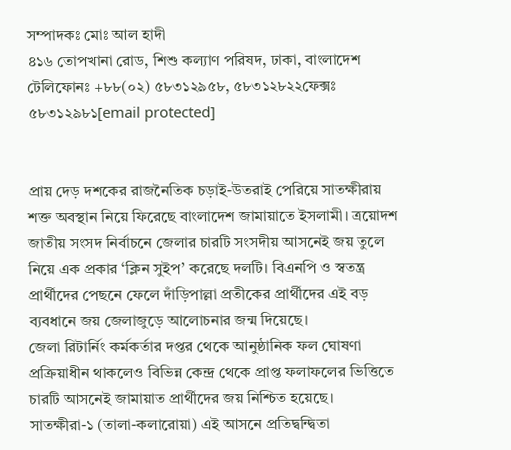সম্পাদকঃ মোঃ আল হাদী
৪১৬ তোপখানা রোড, শিশু কল্যাণ পরিষদ, ঢাকা, বাংলাদেশ
টেলিফোনঃ +৮৮(০২) ৫৮৩১২৯৫৮, ৫৮৩১২৮২২ফেক্সঃ ৫৮৩১২৯৮১[email protected]


প্রায় দেড় দশকের রাজনৈতিক চড়াই-উতরাই পেরিয়ে সাতক্ষীরায় শক্ত অবস্থান নিয়ে ফিরেছে বাংলাদেশ জামায়াতে ইসলামী। ত্রয়োদশ জাতীয় সংসদ নির্বাচনে জেলার চারটি সংসদীয় আসনেই জয় তুলে নিয়ে এক প্রকার ‘ক্লিন সুইপ’ করেছে দলটি। বিএনপি ও স্বতন্ত্র প্রার্থীদের পেছনে ফেলে দাঁড়িপাল্লা প্রতীকের প্রার্থীদের এই বড় ব্যবধানে জয় জেলাজুড়ে আলোচনার জন্ম দিয়েছে।
জেলা রিটার্নিং কর্মকর্তার দপ্তর থেকে আনুষ্ঠানিক ফল ঘোষণা প্রক্রিয়াধীন থাকলেও বিভিন্ন কেন্দ্র থেকে প্রাপ্ত ফলাফলের ভিত্তিতে চারটি আসনেই জামায়াত প্রার্থীদের জয় নিশ্চিত হয়েছে।
সাতক্ষীরা-১ (তালা-কলারোয়া) এই আসনে প্রতিদ্বন্দ্বিতা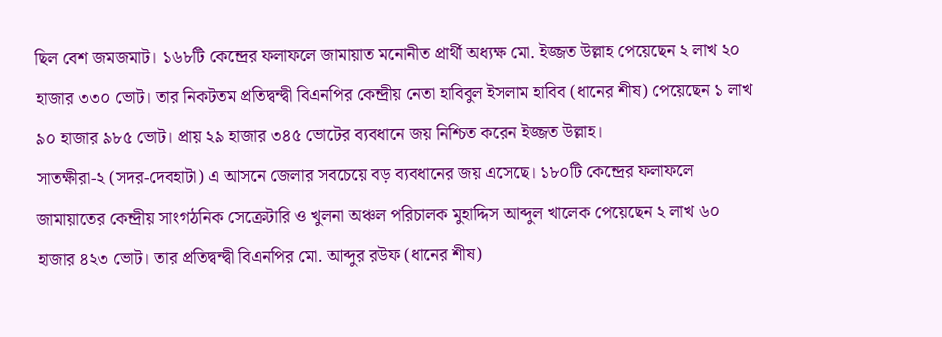ছিল বেশ জমজমাট। ১৬৮টি কেন্দ্রের ফলাফলে জামায়াত মনোনীত প্রার্থী অধ্যক্ষ মো. ইজ্জত উল্লাহ পেয়েছেন ২ লাখ ২০ হাজার ৩৩০ ভোট। তার নিকটতম প্রতিদ্বন্দ্বী বিএনপির কেন্দ্রীয় নেতা হাবিবুল ইসলাম হাবিব (ধানের শীষ) পেয়েছেন ১ লাখ ৯০ হাজার ৯৮৫ ভোট। প্রায় ২৯ হাজার ৩৪৫ ভোটের ব্যবধানে জয় নিশ্চিত করেন ইজ্জত উল্লাহ।
সাতক্ষীরা-২ (সদর-দেবহাটা) এ আসনে জেলার সবচেয়ে বড় ব্যবধানের জয় এসেছে। ১৮০টি কেন্দ্রের ফলাফলে জামায়াতের কেন্দ্রীয় সাংগঠনিক সেক্রেটারি ও খুলনা অঞ্চল পরিচালক মুহাদ্দিস আব্দুল খালেক পেয়েছেন ২ লাখ ৬০ হাজার ৪২৩ ভোট। তার প্রতিদ্বন্দ্বী বিএনপির মো. আব্দুর রউফ (ধানের শীষ)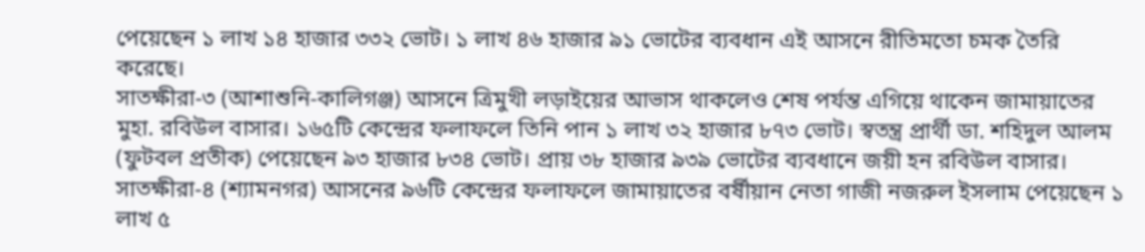পেয়েছেন ১ লাখ ১৪ হাজার ৩৩২ ভোট। ১ লাখ ৪৬ হাজার ৯১ ভোটের ব্যবধান এই আসনে রীতিমতো চমক তৈরি করেছে।
সাতক্ষীরা-৩ (আশাশুনি-কালিগঞ্জ) আসনে ত্রিমুখী লড়াইয়ের আভাস থাকলেও শেষ পর্যন্ত এগিয়ে থাকেন জামায়াতের মুহা. রবিউল বাসার। ১৬৫টি কেন্দ্রের ফলাফলে তিনি পান ১ লাখ ৩২ হাজার ৮৭৩ ভোট। স্বতন্ত্র প্রার্থী ডা. শহিদুল আলম (ফুটবল প্রতীক) পেয়েছেন ৯৩ হাজার ৮৩৪ ভোট। প্রায় ৩৮ হাজার ৯৩৯ ভোটের ব্যবধানে জয়ী হন রবিউল বাসার।
সাতক্ষীরা-৪ (শ্যামনগর) আসনের ৯৬টি কেন্দ্রের ফলাফলে জামায়াতের বর্ষীয়ান নেতা গাজী নজরুল ইসলাম পেয়েছেন ১ লাখ ৫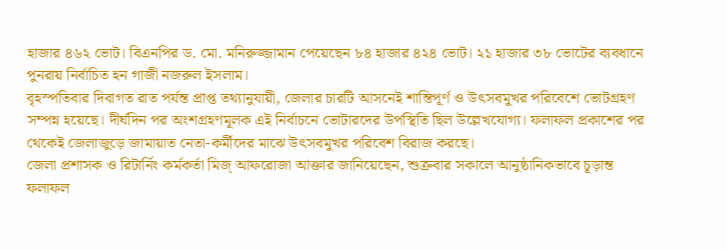হাজার ৪৬২ ভোট। বিএনপির ড. মো. মনিরুজ্জামান পেয়েছেন ৮৪ হাজার ৪২৪ ভোট। ২১ হাজার ৩৮ ভোটের ব্যবধানে পুনরায় নির্বাচিত হন গাজী নজরুল ইসলাম।
বৃহস্পতিবার দিবাগত রাত পর্যন্ত প্রাপ্ত তথ্যানুযায়ী, জেলার চারটি আসনেই শান্তিপূর্ণ ও উৎসবমুখর পরিবেশে ভোটগ্রহণ সম্পন্ন হয়েছে। দীর্ঘদিন পর অংশগ্রহণমূলক এই নির্বাচনে ভোটারদের উপস্থিতি ছিল উল্লেখযোগ্য। ফলাফল প্রকাশের পর থেকেই জেলাজুড়ে জামায়াত নেতা-কর্মীদের মাঝে উৎসবমুখর পরিবেশ বিরাজ করছে।
জেলা প্রশাসক ও রিটার্নিং কর্মকর্তা মিজ্ আফরোজা আক্তার জানিয়েছেন, শুক্রবার সকালে আনুষ্ঠানিকভাবে চূড়ান্ত ফলাফল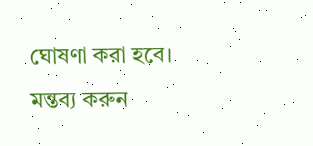ঘোষণা করা হবে।
মন্তব্য করুন